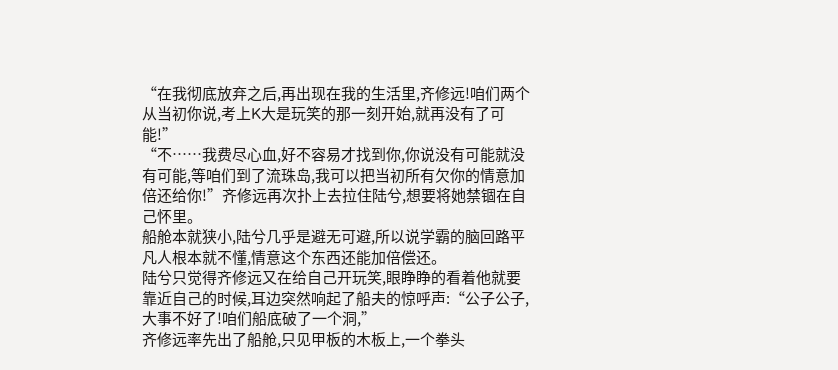“在我彻底放弃之后,再出现在我的生活里,齐修远!咱们两个从当初你说,考上K大是玩笑的那一刻开始,就再没有了可能!”
“不……我费尽心血,好不容易才找到你,你说没有可能就没有可能,等咱们到了流珠岛,我可以把当初所有欠你的情意加倍还给你!”齐修远再次扑上去拉住陆兮,想要将她禁锢在自己怀里。
船舱本就狭小,陆兮几乎是避无可避,所以说学霸的脑回路平凡人根本就不懂,情意这个东西还能加倍偿还。
陆兮只觉得齐修远又在给自己开玩笑,眼睁睁的看着他就要靠近自己的时候,耳边突然响起了船夫的惊呼声:“公子公子,大事不好了!咱们船底破了一个洞,”
齐修远率先出了船舱,只见甲板的木板上,一个拳头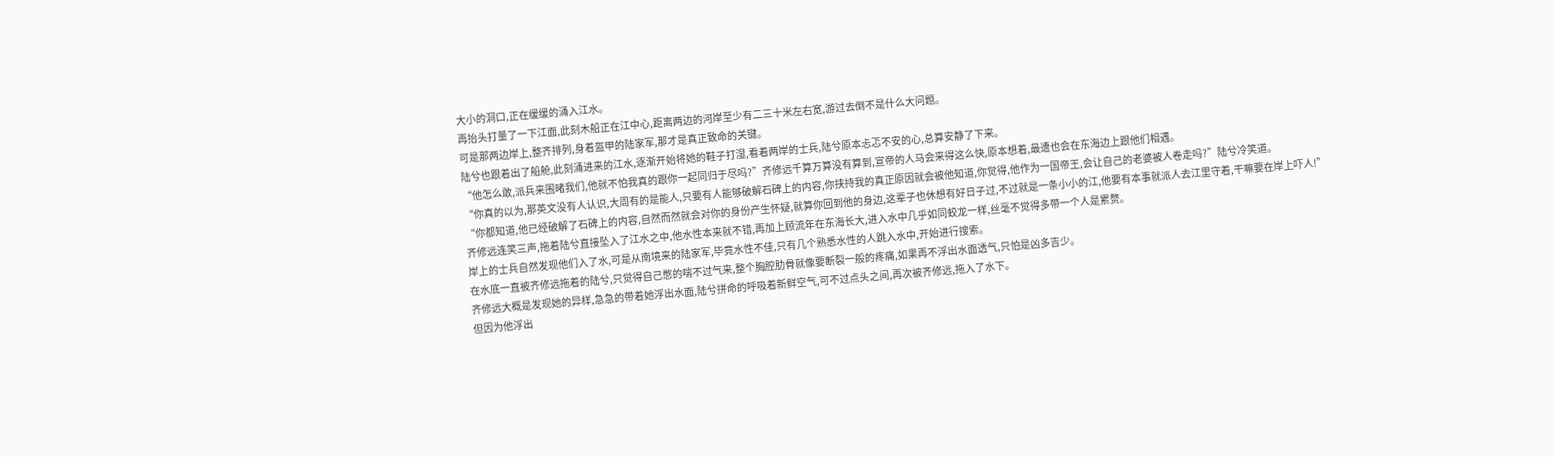大小的洞口,正在缓缓的涌入江水。
再抬头打量了一下江面,此刻木船正在江中心,距离两边的河岸至少有二三十米左右宽,游过去倒不是什么大问题。
可是那两边岸上,整齐排列,身着盔甲的陆家军,那才是真正致命的关键。
陆兮也跟着出了船舱,此刻涌进来的江水,逐渐开始将她的鞋子打湿,看着两岸的士兵,陆兮原本忐忑不安的心,总算安静了下来。
“他怎么敢,派兵来围暏我们,他就不怕我真的跟你一起同归于尽吗?”齐修远千算万算没有算到,宣帝的人马会来得这么快,原本想着,最遭也会在东海边上跟他们相遇。
“你真的以为,那英文没有人认识,大周有的是能人,只要有人能够破解石碑上的内容,你挟持我的真正原因就会被他知道,你觉得,他作为一国帝王,会让自己的老婆被人卷走吗?”陆兮冷笑道。
“你都知道,他已经破解了石碑上的内容,自然而然就会对你的身份产生怀疑,就算你回到他的身边,这辈子也休想有好日子过,不过就是一条小小的江,他要有本事就派人去江里守着,干嘛要在岸上吓人!”
齐修远连笑三声,拖着陆兮直接坠入了江水之中,他水性本来就不错,再加上顾流年在东海长大,进入水中几乎如同蛟龙一样,丝毫不觉得多带一个人是累赘。
岸上的士兵自然发现他们入了水,可是从南境来的陆家军,毕竟水性不佳,只有几个熟悉水性的人跳入水中,开始进行搜索。
在水底一直被齐修远拖着的陆兮,只觉得自己憋的喘不过气来,整个胸腔肋骨就像要断裂一般的疼痛,如果再不浮出水面透气,只怕是凶多吉少。
齐修远大概是发现她的异样,急急的带着她浮出水面,陆兮拼命的呼吸着新鲜空气,可不过点头之间,再次被齐修远,拖入了水下。
但因为他浮出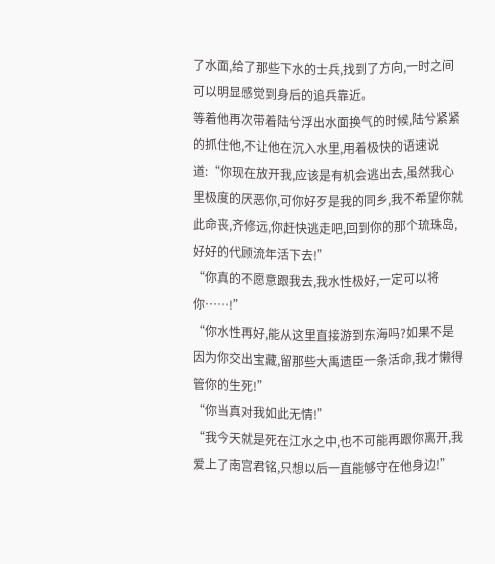了水面,给了那些下水的士兵,找到了方向,一时之间可以明显感觉到身后的追兵靠近。
等着他再次带着陆兮浮出水面换气的时候,陆兮紧紧的抓住他,不让他在沉入水里,用着极快的语速说道:“你现在放开我,应该是有机会逃出去,虽然我心里极度的厌恶你,可你好歹是我的同乡,我不希望你就此命丧,齐修远,你赶快逃走吧,回到你的那个琉珠岛,好好的代顾流年活下去!”
“你真的不愿意跟我去,我水性极好,一定可以将你……!”
“你水性再好,能从这里直接游到东海吗?如果不是因为你交出宝藏,留那些大禹遗臣一条活命,我才懒得管你的生死!”
“你当真对我如此无情!”
“我今天就是死在江水之中,也不可能再跟你离开,我爱上了南宫君铭,只想以后一直能够守在他身边!”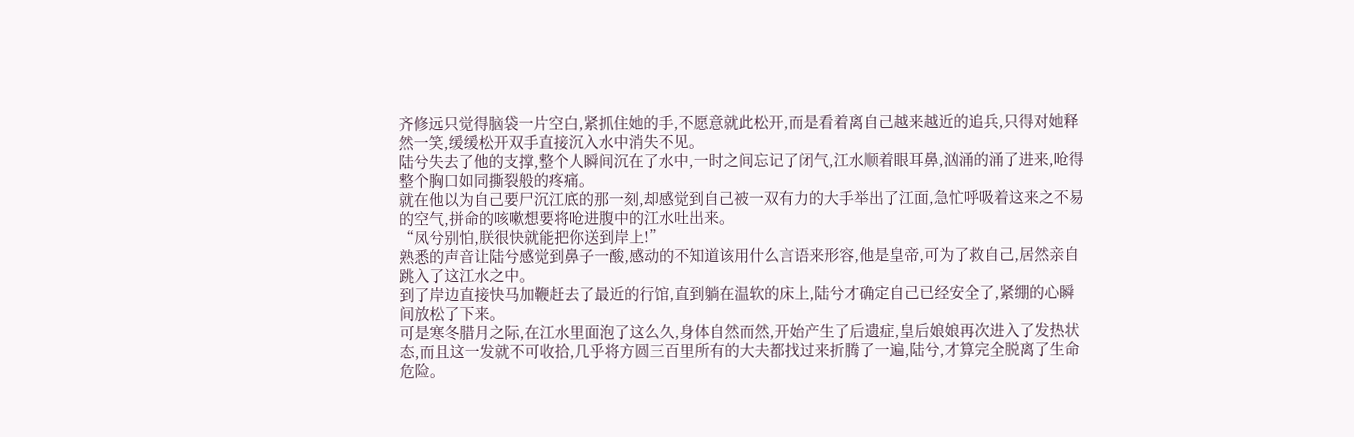齐修远只觉得脑袋一片空白,紧抓住她的手,不愿意就此松开,而是看着离自己越来越近的追兵,只得对她释然一笑,缓缓松开双手直接沉入水中消失不见。
陆兮失去了他的支撑,整个人瞬间沉在了水中,一时之间忘记了闭气,江水顺着眼耳鼻,汹涌的涌了进来,呛得整个胸口如同撕裂般的疼痛。
就在他以为自己要尸沉江底的那一刻,却感觉到自己被一双有力的大手举出了江面,急忙呼吸着这来之不易的空气,拼命的咳嗽想要将呛进腹中的江水吐出来。
“凤兮别怕,朕很快就能把你送到岸上!”
熟悉的声音让陆兮感觉到鼻子一酸,感动的不知道该用什么言语来形容,他是皇帝,可为了救自己,居然亲自跳入了这江水之中。
到了岸边直接快马加鞭赶去了最近的行馆,直到躺在温软的床上,陆兮才确定自己已经安全了,紧绷的心瞬间放松了下来。
可是寒冬腊月之际,在江水里面泡了这么久,身体自然而然,开始产生了后遗症,皇后娘娘再次进入了发热状态,而且这一发就不可收拾,几乎将方圆三百里所有的大夫都找过来折腾了一遍,陆兮,才算完全脱离了生命危险。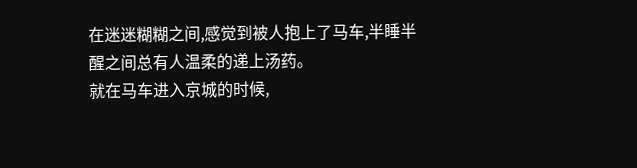在迷迷糊糊之间,感觉到被人抱上了马车,半睡半醒之间总有人温柔的递上汤药。
就在马车进入京城的时候,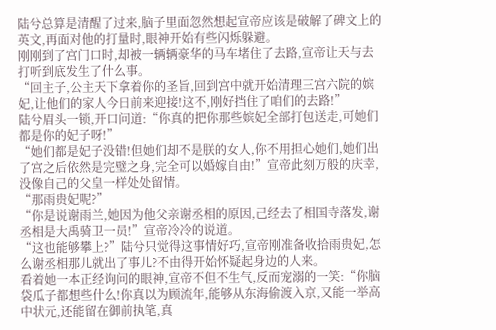陆兮总算是清醒了过来,脑子里面忽然想起宣帝应该是破解了碑文上的英文,再面对他的打量时,眼神开始有些闪烁躲避。
刚刚到了宫门口时,却被一辆辆豪华的马车堵住了去路,宣帝让天与去打听到底发生了什么事。
“回主子,公主天下拿着你的圣旨,回到宫中就开始清理三宫六院的嫔妃,让他们的家人今日前来迎接!这不,刚好挡住了咱们的去路!”
陆兮眉头一锁,开口问道:“你真的把你那些嫔妃全部打包送走,可她们都是你的妃子呀!”
“她们都是妃子没错!但她们却不是朕的女人,你不用担心她们,她们出了宫之后依然是完璧之身,完全可以婚嫁自由!”宣帝此刻万般的庆幸,没像自己的父皇一样处处留情。
“那雨贵妃呢?”
“你是说谢雨兰,她因为他父亲谢丞相的原因,己经去了相国寺落发,谢丞相是大禹骑卫一员!”宣帝冷冷的说道。
“这也能够攀上?”陆兮只觉得这事情好巧,宣帝刚准备收拾雨贵妃,怎么谢丞相那儿就出了事儿?不由得开始怀疑起身边的人来。
看着她一本正经询问的眼神,宣帝不但不生气,反而宠溺的一笑:“你脑袋瓜子都想些什么!你真以为顾流年,能够从东海偷渡入京,又能一举高中状元,还能留在御前执笔,真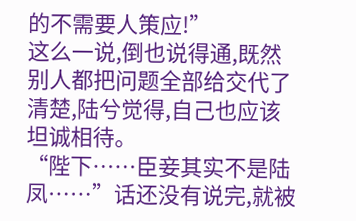的不需要人策应!”
这么一说,倒也说得通,既然别人都把问题全部给交代了清楚,陆兮觉得,自己也应该坦诚相待。
“陛下……臣妾其实不是陆凤……”话还没有说完,就被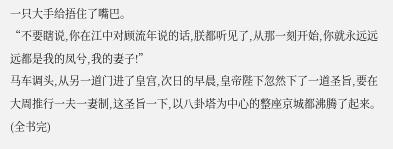一只大手给捂住了嘴巴。
“不要瞎说,你在江中对顾流年说的话,朕都听见了,从那一刻开始,你就永远远远都是我的凤兮,我的妻子!”
马车调头,从另一道门进了皇宫,次日的早晨,皇帝陛下忽然下了一道圣旨,要在大周推行一夫一妻制,这圣旨一下,以八卦塔为中心的整座京城都沸腾了起来。
(全书完)